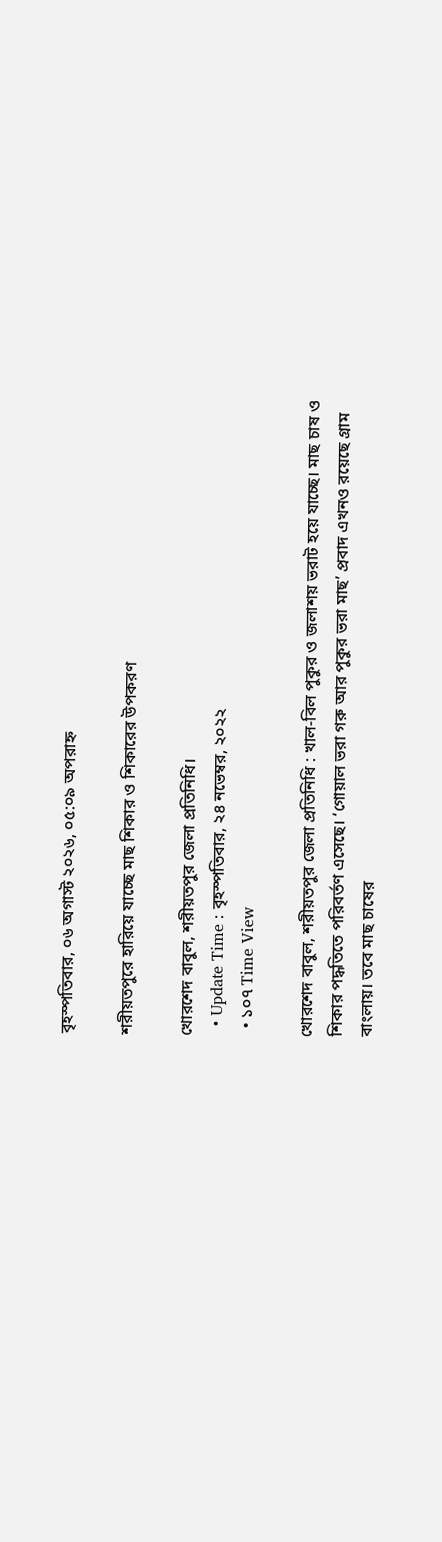বৃহস্পতিবার, ০৬ অগাস্ট ২০২৬, ০৫:০৯ অপরাহ্ন

শরীয়তপুরে হারিয়ে যাচ্ছে মাছ শিকার ও শিকারের উপকরণ

খোরশেদ বাবুল, শরীয়তপুর জেলা প্রতিনিধি।
  • Update Time : বৃহস্পতিবার, ২৪ নভেম্বর, ২০২২
  • ১০৭ Time View

খোরশেদ বাবুল, শরীয়তপুর জেলা প্রতিনিধি : খাল-বিল পুকুর ও জলাশয় ভরাট হয়ে যাচ্ছে। মাছ চাষ ও শিকার পদ্ধতিতে পরিবর্তণ এসেছে। ‘গোয়াল ভরা গরু আর পুকুর ভরা মাছ’ প্রবাদ এখনও রয়েছে গ্রাম বাংলায়। তবে মাছ চাষের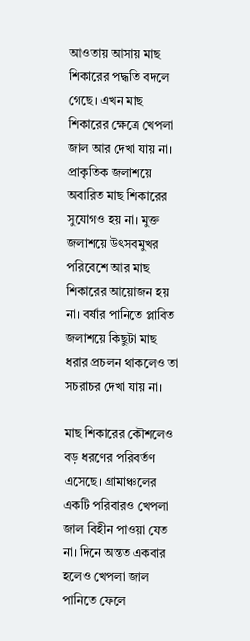আওতায় আসায় মাছ শিকারের পদ্ধতি বদলে গেছে। এখন মাছ শিকারের ক্ষেত্রে খেপলা জাল আর দেখা যায় না।
প্রাকৃতিক জলাশয়ে অবারিত মাছ শিকারের সুযোগও হয় না। মুক্ত জলাশয়ে উৎসবমুখর পরিবেশে আর মাছ শিকারের আয়োজন হয় না। বর্ষার পানিতে প্লাবিত জলাশয়ে কিছুটা মাছ ধরার প্রচলন থাকলেও তা সচরাচর দেখা যায় না।

মাছ শিকারের কৌশলেও বড় ধরণের পরিবর্তণ এসেছে। গ্রামাঞ্চলের একটি পরিবারও খেপলা জাল বিহীন পাওয়া যেত না। দিনে অন্তত একবার হলেও খেপলা জাল পানিতে ফেলে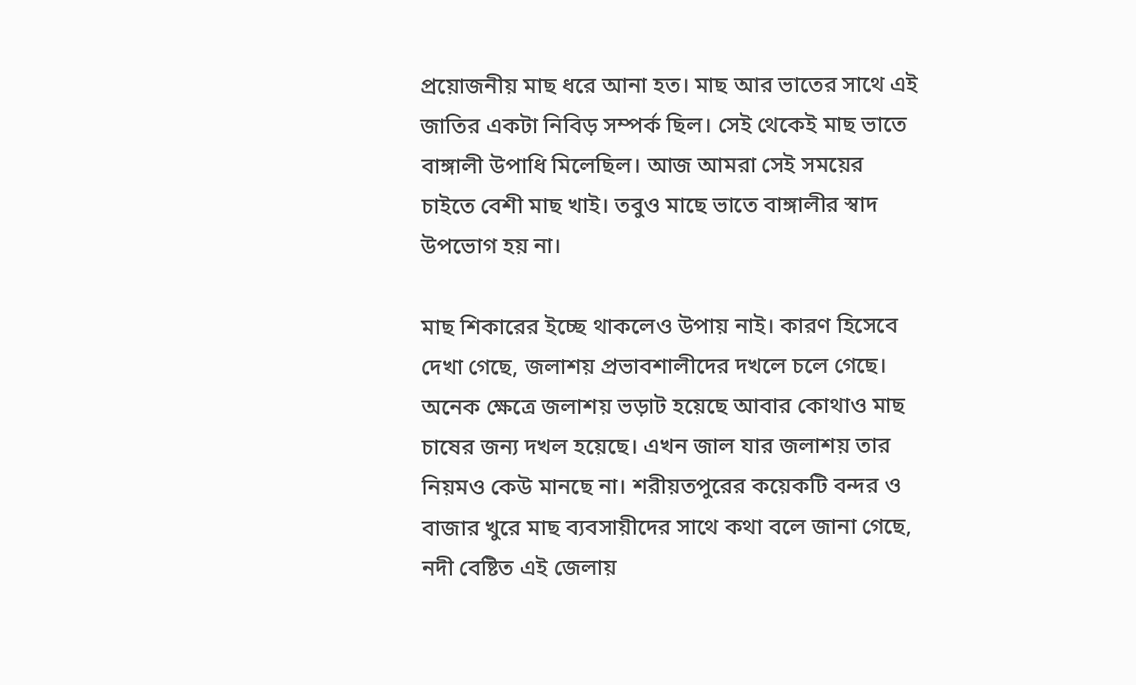প্রয়োজনীয় মাছ ধরে আনা হত। মাছ আর ভাতের সাথে এই জাতির একটা নিবিড় সম্পর্ক ছিল। সেই থেকেই মাছ ভাতে বাঙ্গালী উপাধি মিলেছিল। আজ আমরা সেই সময়ের চাইতে বেশী মাছ খাই। তবুও মাছে ভাতে বাঙ্গালীর স্বাদ উপভোগ হয় না।

মাছ শিকারের ইচ্ছে থাকলেও উপায় নাই। কারণ হিসেবে দেখা গেছে, জলাশয় প্রভাবশালীদের দখলে চলে গেছে। অনেক ক্ষেত্রে জলাশয় ভড়াট হয়েছে আবার কোথাও মাছ চাষের জন্য দখল হয়েছে। এখন জাল যার জলাশয় তার নিয়মও কেউ মানছে না। শরীয়তপুরের কয়েকটি বন্দর ও বাজার খুরে মাছ ব্যবসায়ীদের সাথে কথা বলে জানা গেছে, নদী বেষ্টিত এই জেলায়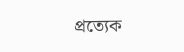প্রত্যেক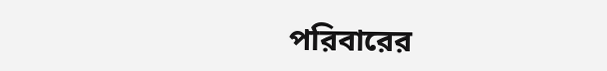পরিবারের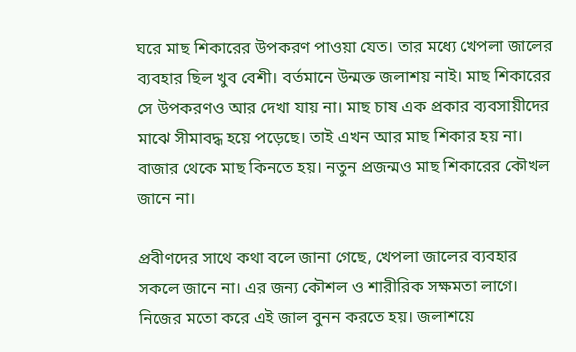ঘরে মাছ শিকারের উপকরণ পাওয়া যেত। তার মধ্যে খেপলা জালের ব্যবহার ছিল খুব বেশী। বর্তমানে উন্মক্ত জলাশয় নাই। মাছ শিকারের সে উপকরণও আর দেখা যায় না। মাছ চাষ এক প্রকার ব্যবসায়ীদের মাঝে সীমাবদ্ধ হয়ে পড়েছে। তাই এখন আর মাছ শিকার হয় না। বাজার থেকে মাছ কিনতে হয়। নতুন প্রজন্মও মাছ শিকারের কৌখল জানে না।

প্রবীণদের সাথে কথা বলে জানা গেছে, খেপলা জালের ব্যবহার সকলে জানে না। এর জন্য কৌশল ও শারীরিক সক্ষমতা লাগে। নিজের মতো করে এই জাল বুনন করতে হয়। জলাশয়ে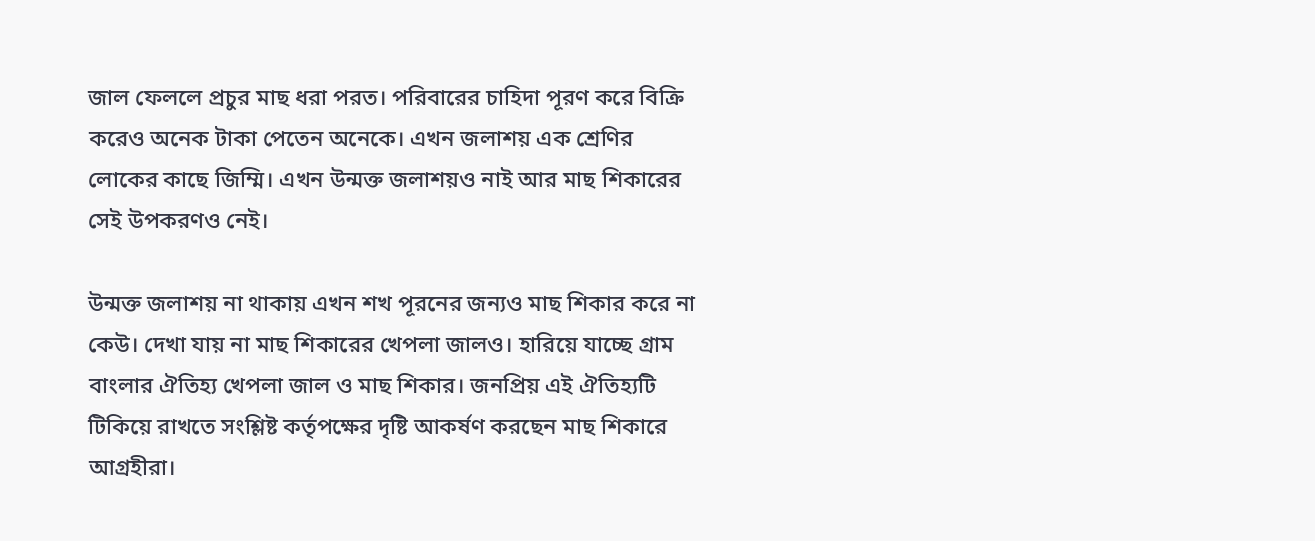জাল ফেললে প্রচুর মাছ ধরা পরত। পরিবারের চাহিদা পূরণ করে বিক্রি করেও অনেক টাকা পেতেন অনেকে। এখন জলাশয় এক শ্রেণির লোকের কাছে জিম্মি। এখন উন্মক্ত জলাশয়ও নাই আর মাছ শিকারের সেই উপকরণও নেই।

উন্মক্ত জলাশয় না থাকায় এখন শখ পূরনের জন্যও মাছ শিকার করে না কেউ। দেখা যায় না মাছ শিকারের খেপলা জালও। হারিয়ে যাচ্ছে গ্রাম বাংলার ঐতিহ্য খেপলা জাল ও মাছ শিকার। জনপ্রিয় এই ঐতিহ্যটি টিকিয়ে রাখতে সংশ্লিষ্ট কর্তৃপক্ষের দৃষ্টি আকর্ষণ করছেন মাছ শিকারে আগ্রহীরা।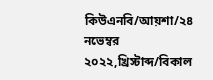কিউএনবি/আয়শা/২৪ নভেম্বর ২০২২,খ্রিস্টাব্দ/বিকাল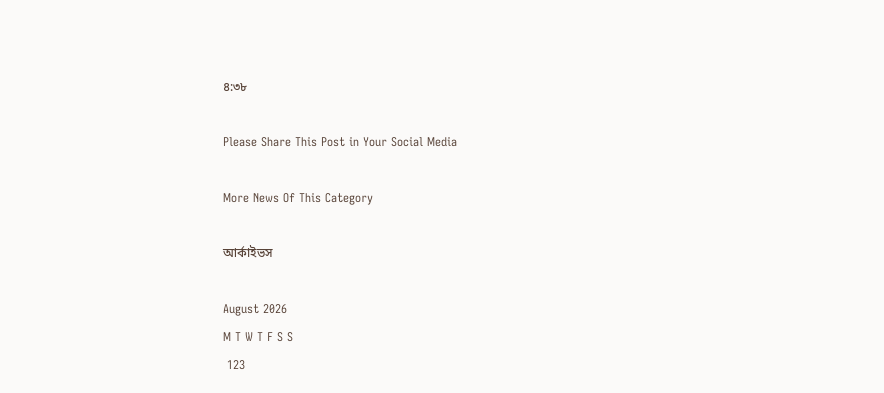৪:৩৮

Please Share This Post in Your Social Media

More News Of This Category

আর্কাইভস

August 2026
M T W T F S S
 123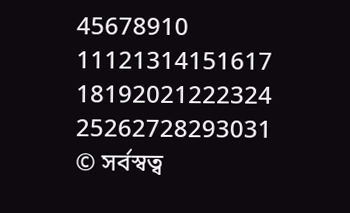45678910
11121314151617
18192021222324
25262728293031
© সর্বস্বত্ব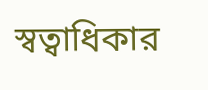স্বত্বাধিকার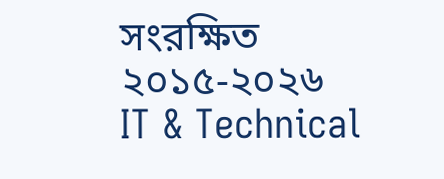সংরক্ষিত ২০১৫-২০২৬
IT & Technical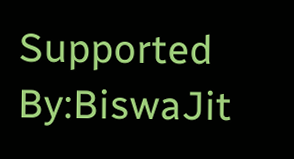Supported By:BiswaJit